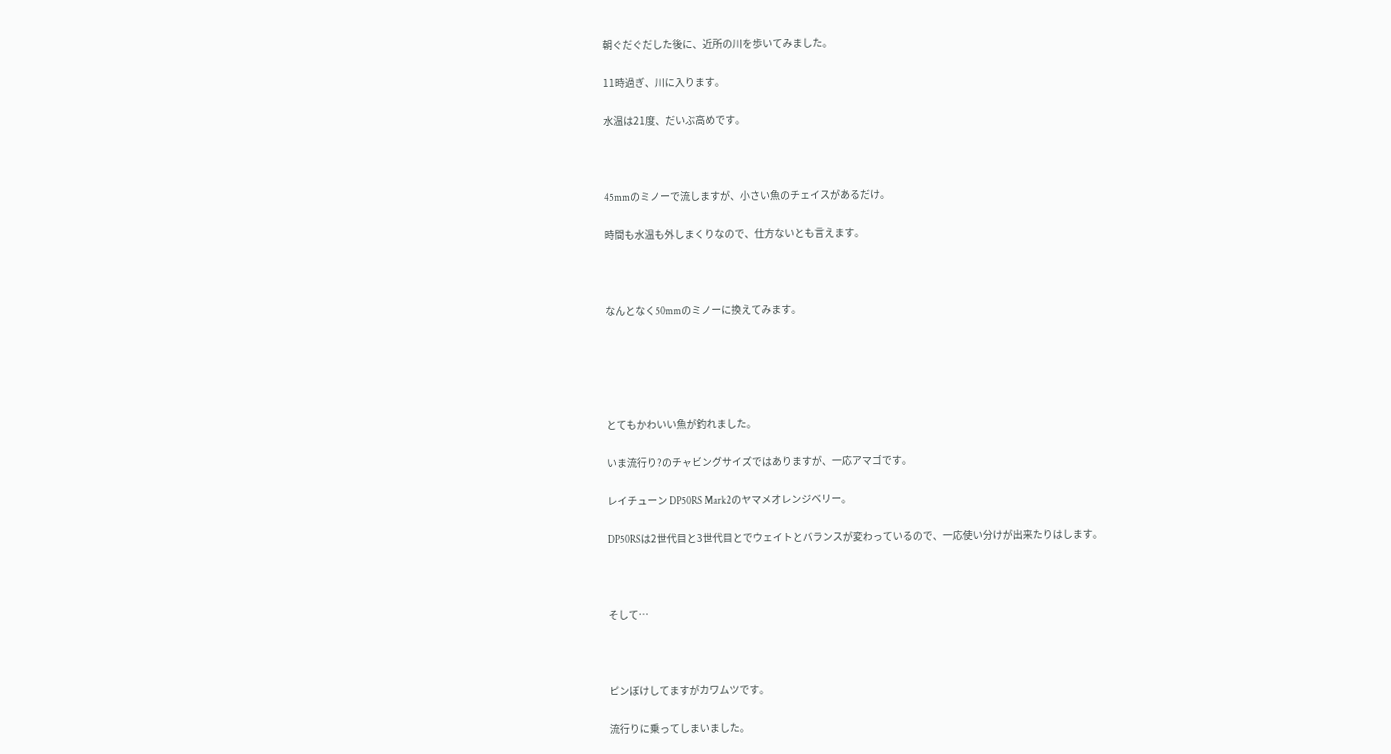朝ぐだぐだした後に、近所の川を歩いてみました。

11時過ぎ、川に入ります。

水温は21度、だいぶ高めです。



45mmのミノーで流しますが、小さい魚のチェイスがあるだけ。

時間も水温も外しまくりなので、仕方ないとも言えます。



なんとなく50mmのミノーに換えてみます。





とてもかわいい魚が釣れました。

いま流行り?のチャビングサイズではありますが、一応アマゴです。

レイチューン DP50RS Mark2のヤマメオレンジベリー。

DP50RSは2世代目と3世代目とでウェイトとバランスが変わっているので、一応使い分けが出来たりはします。



そして…



ピンぼけしてますがカワムツです。

流行りに乗ってしまいました。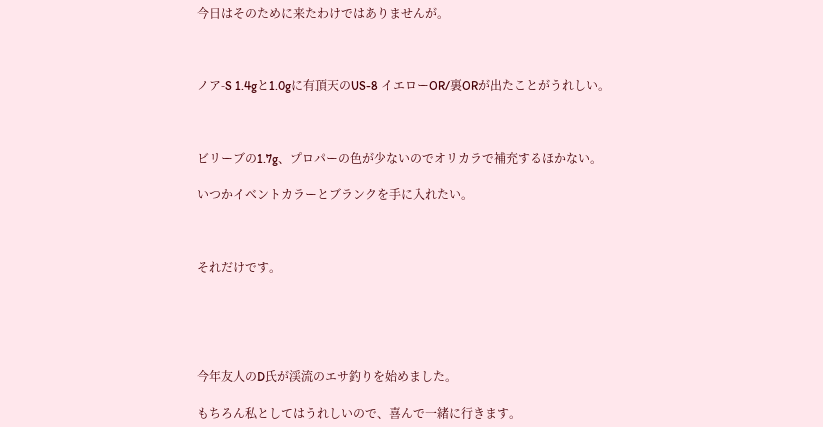今日はそのために来たわけではありませんが。



ノア-S 1.4gと1.0gに有頂天のUS-8 イエローOR/裏ORが出たことがうれしい。



ビリーブの1.7g、プロパーの色が少ないのでオリカラで補充するほかない。

いつかイベントカラーとブランクを手に入れたい。



それだけです。





今年友人のD氏が渓流のエサ釣りを始めました。

もちろん私としてはうれしいので、喜んで一緒に行きます。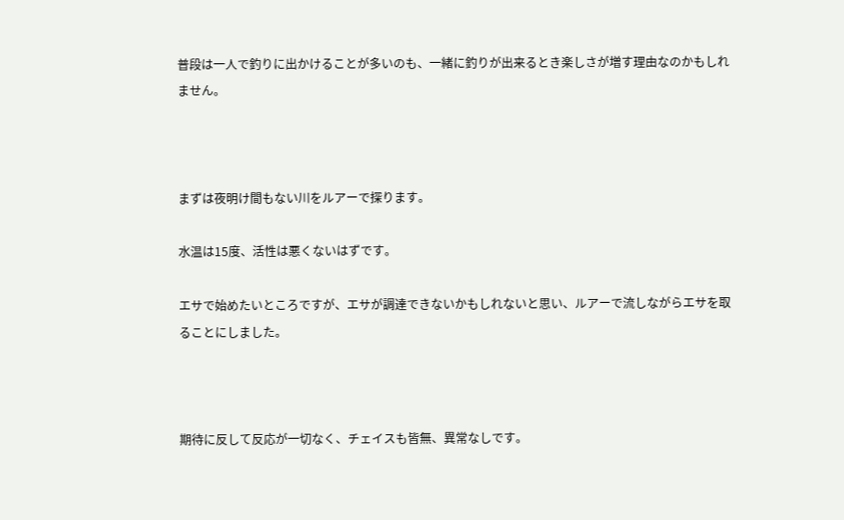普段は一人で釣りに出かけることが多いのも、一緒に釣りが出来るとき楽しさが増す理由なのかもしれません。



まずは夜明け間もない川をルアーで探ります。

水温は15度、活性は悪くないはずです。

エサで始めたいところですが、エサが調達できないかもしれないと思い、ルアーで流しながらエサを取ることにしました。



期待に反して反応が一切なく、チェイスも皆無、異常なしです。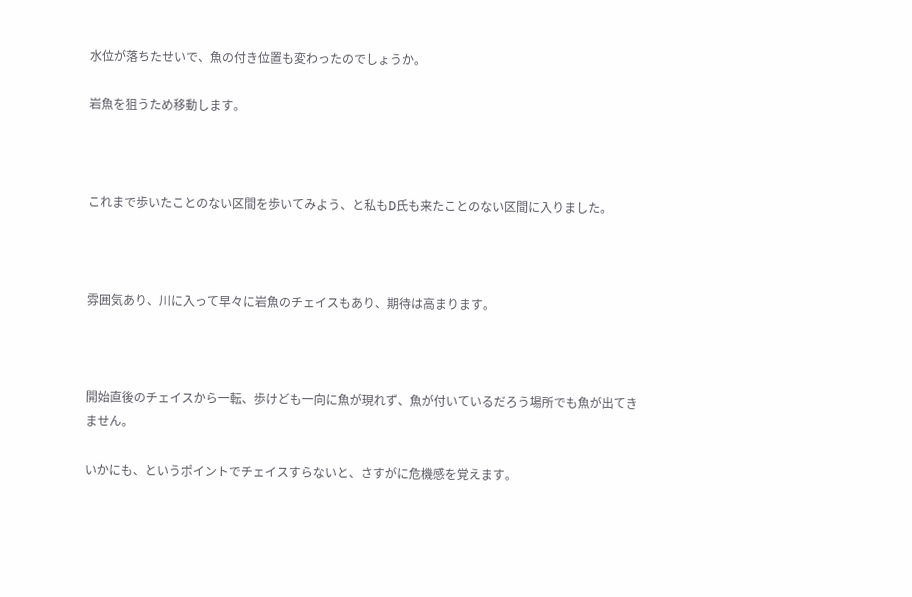水位が落ちたせいで、魚の付き位置も変わったのでしょうか。

岩魚を狙うため移動します。



これまで歩いたことのない区間を歩いてみよう、と私もD氏も来たことのない区間に入りました。



雰囲気あり、川に入って早々に岩魚のチェイスもあり、期待は高まります。



開始直後のチェイスから一転、歩けども一向に魚が現れず、魚が付いているだろう場所でも魚が出てきません。

いかにも、というポイントでチェイスすらないと、さすがに危機感を覚えます。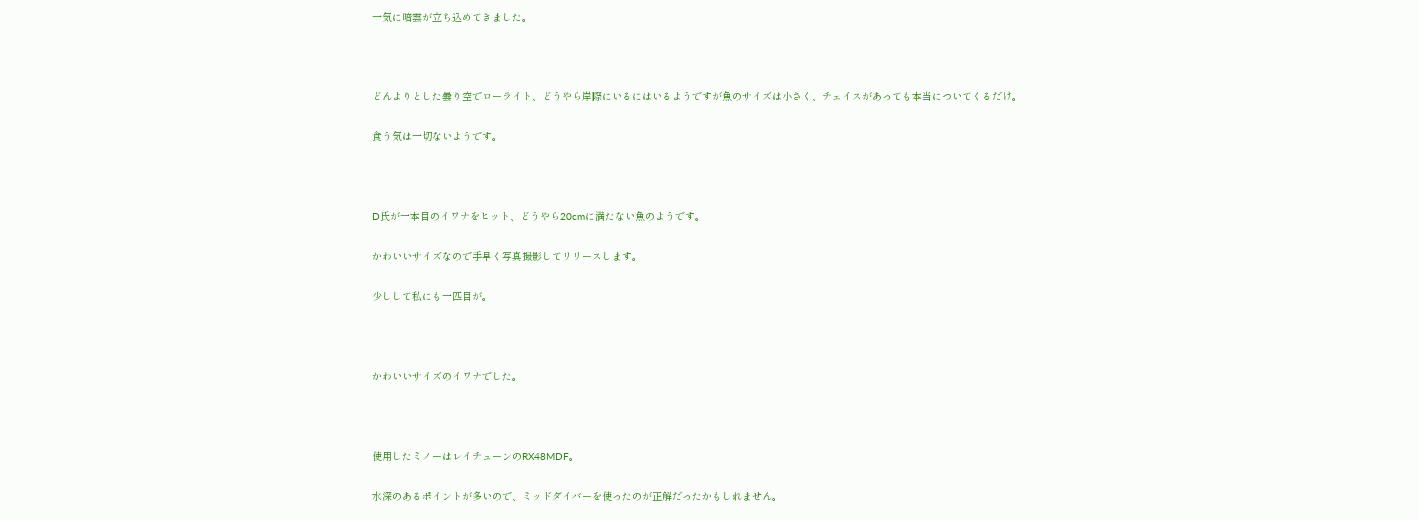一気に暗雲が立ち込めてきました。



どんよりとした曇り空でローライト、どうやら岸際にいるにはいるようですが魚のサイズは小さく、チェイスがあっても本当についてくるだけ。

食う気は一切ないようです。



D氏が一本目のイワナをヒット、どうやら20cmに満たない魚のようです。

かわいいサイズなので手早く写真撮影してリリースします。

少しして私にも一匹目が。



かわいいサイズのイワナでした。



使用したミノーはレイチューンのRX48MDF。

水深のあるポイントが多いので、ミッドダイバーを使ったのが正解だったかもしれません。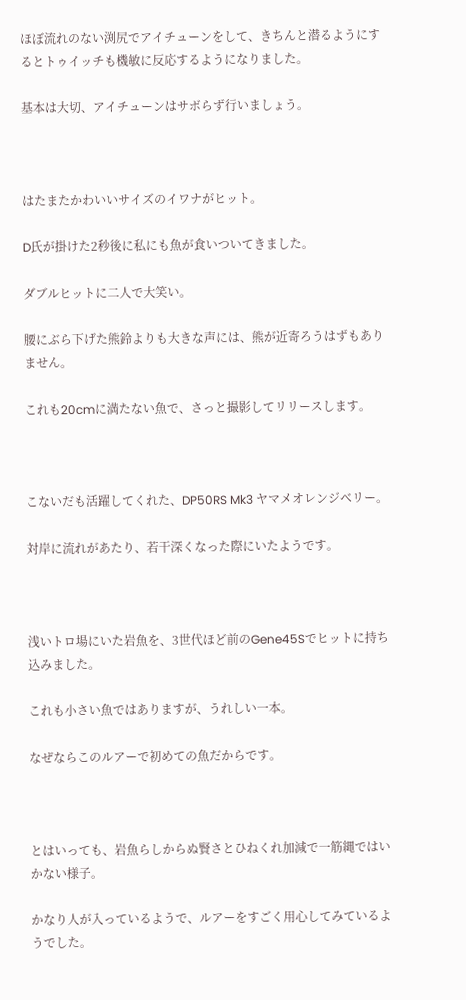ほぼ流れのない渕尻でアイチューンをして、きちんと潜るようにするとトゥイッチも機敏に反応するようになりました。

基本は大切、アイチューンはサボらず行いましょう。



はたまたかわいいサイズのイワナがヒット。

D氏が掛けた2秒後に私にも魚が食いついてきました。

ダブルヒットに二人で大笑い。

腰にぶら下げた熊鈴よりも大きな声には、熊が近寄ろうはずもありません。

これも20cmに満たない魚で、さっと撮影してリリースします。



こないだも活躍してくれた、DP50RS Mk3 ヤマメオレンジベリー。

対岸に流れがあたり、若干深くなった際にいたようです。



浅いトロ場にいた岩魚を、3世代ほど前のGene45Sでヒットに持ち込みました。

これも小さい魚ではありますが、うれしい一本。

なぜならこのルアーで初めての魚だからです。



とはいっても、岩魚らしからぬ賢さとひねくれ加減で一筋縄ではいかない様子。

かなり人が入っているようで、ルアーをすごく用心してみているようでした。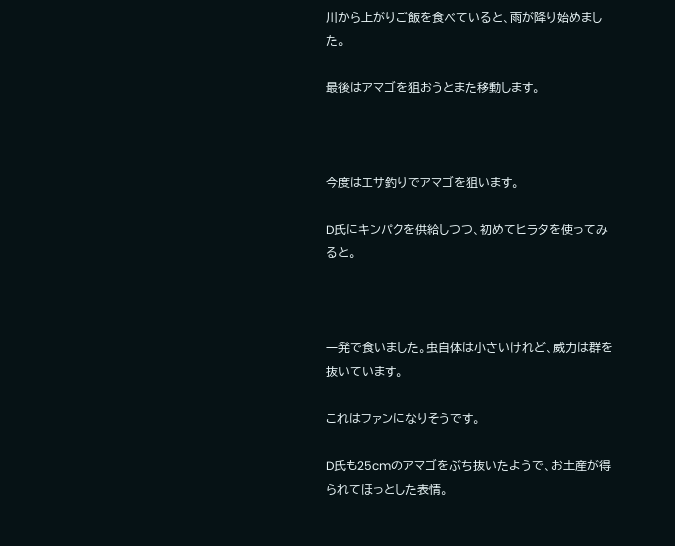川から上がりご飯を食べていると、雨が降り始めました。

最後はアマゴを狙おうとまた移動します。



今度はエサ釣りでアマゴを狙います。

D氏にキンパクを供給しつつ、初めてヒラタを使ってみると。



一発で食いました。虫自体は小さいけれど、威力は群を抜いています。

これはファンになりそうです。

D氏も25cmのアマゴをぶち抜いたようで、お土産が得られてほっとした表情。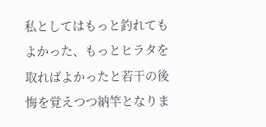私としてはもっと釣れてもよかった、もっとヒラタを取ればよかったと若干の後悔を覚えつつ納竿となりま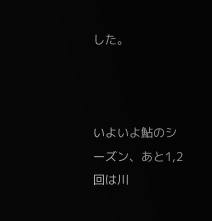した。



いよいよ鮎のシーズン、あと1,2回は川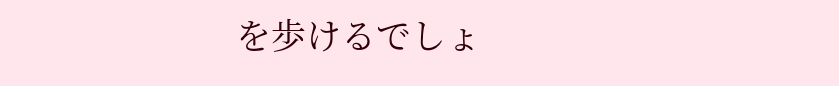を歩けるでしょ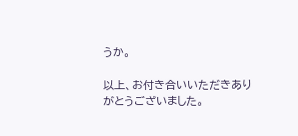うか。

以上、お付き合いいただきありがとうございました。